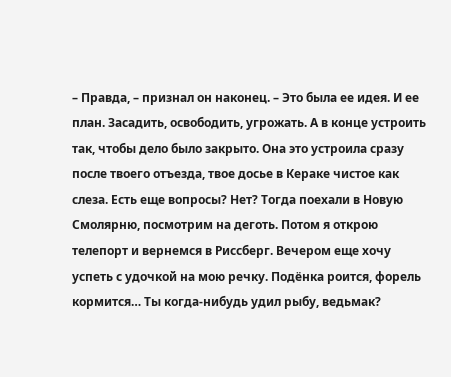– Правда, – признал он наконец. – Это была ее идея. И ее план. Засадить, освободить, угрожать. А в конце устроить так, чтобы дело было закрыто. Она это устроила сразу после твоего отъезда, твое досье в Кераке чистое как слеза. Есть еще вопросы? Нет? Тогда поехали в Новую Смолярню, посмотрим на деготь. Потом я открою телепорт и вернемся в Риссберг. Вечером еще хочу успеть с удочкой на мою речку. Подёнка роится, форель кормится… Ты когда-нибудь удил рыбу, ведьмак?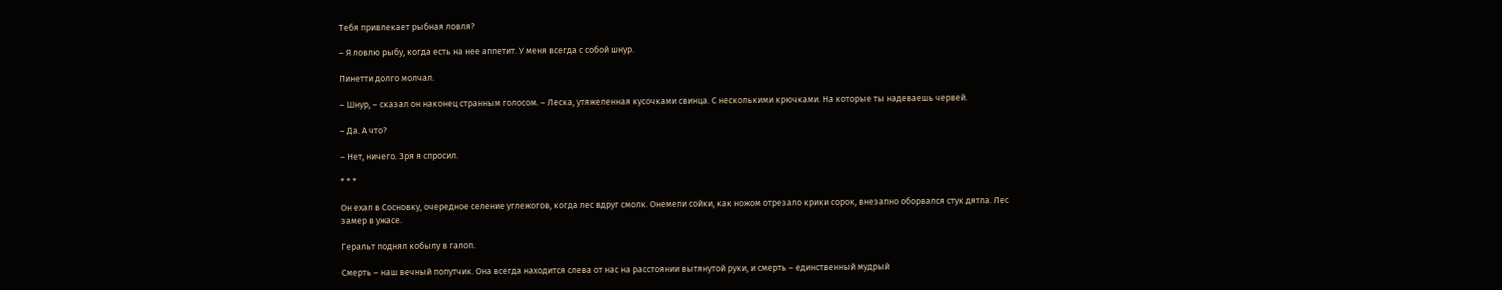Тебя привлекает рыбная ловля?

– Я ловлю рыбу, когда есть на нее аппетит. У меня всегда с собой шнур.

Пинетти долго молчал.

– Шнур, – сказал он наконец странным голосом. – Леска, утяжеленная кусочками свинца. С несколькими крючками. На которые ты надеваешь червей.

– Да. А что?

– Нет, ничего. Зря я спросил.

* * *

Он ехал в Сосновку, очередное селение углежогов, когда лес вдруг смолк. Онемели сойки, как ножом отрезало крики сорок, внезапно оборвался стук дятла. Лес замер в ужасе.

Геральт поднял кобылу в галоп.

Смерть – наш вечный попутчик. Она всегда находится слева от нас на расстоянии вытянутой руки, и смерть – единственный мудрый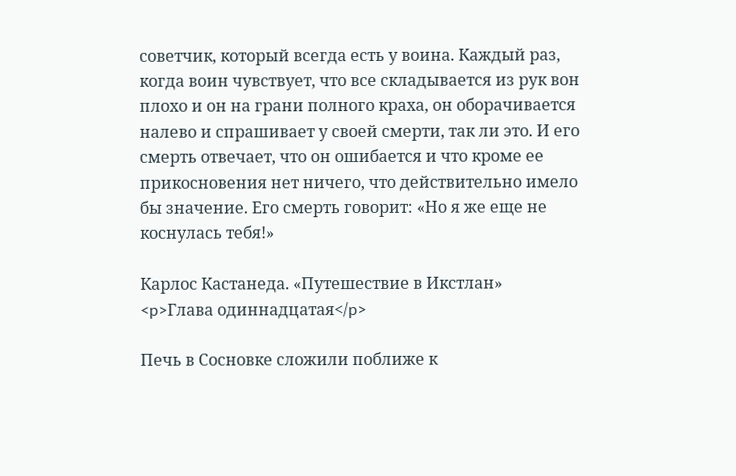советчик, который всегда есть у воина. Каждый раз, когда воин чувствует, что все складывается из рук вон плохо и он на грани полного краха, он оборачивается налево и спрашивает у своей смерти, так ли это. И его смерть отвечает, что он ошибается и что кроме ее прикосновения нет ничего, что действительно имело бы значение. Его смерть говорит: «Но я же еще не коснулась тебя!»

Карлос Кастанеда. «Путешествие в Икстлан»
<p>Глава одиннадцатая</p>

Печь в Сосновке сложили поближе к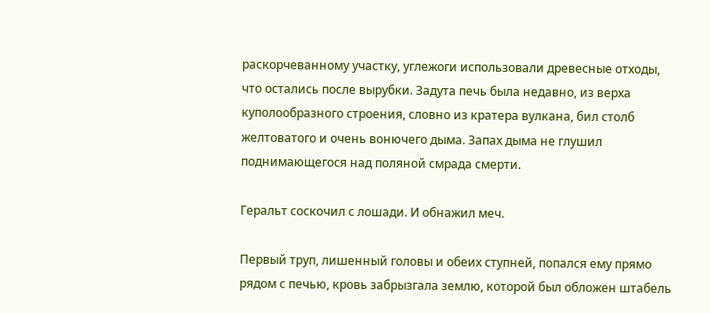раскорчеванному участку, углежоги использовали древесные отходы, что остались после вырубки. Задута печь была недавно, из верха куполообразного строения, словно из кратера вулкана, бил столб желтоватого и очень вонючего дыма. Запах дыма не глушил поднимающегося над поляной смрада смерти.

Геральт соскочил с лошади. И обнажил меч.

Первый труп, лишенный головы и обеих ступней, попался ему прямо рядом с печью, кровь забрызгала землю, которой был обложен штабель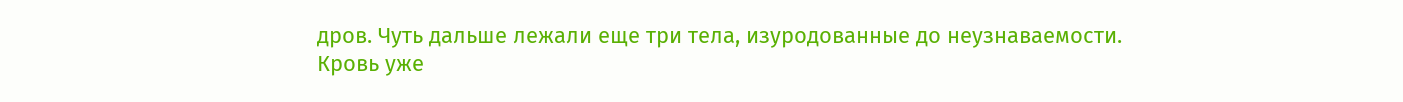дров. Чуть дальше лежали еще три тела, изуродованные до неузнаваемости. Кровь уже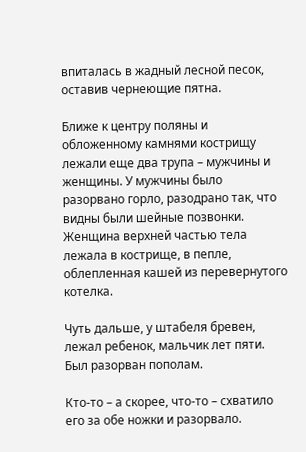впиталась в жадный лесной песок, оставив чернеющие пятна.

Ближе к центру поляны и обложенному камнями кострищу лежали еще два трупа – мужчины и женщины. У мужчины было разорвано горло, разодрано так, что видны были шейные позвонки. Женщина верхней частью тела лежала в кострище, в пепле, облепленная кашей из перевернутого котелка.

Чуть дальше, у штабеля бревен, лежал ребенок, мальчик лет пяти. Был разорван пополам.

Кто-то – а скорее, что-то – схватило его за обе ножки и разорвало.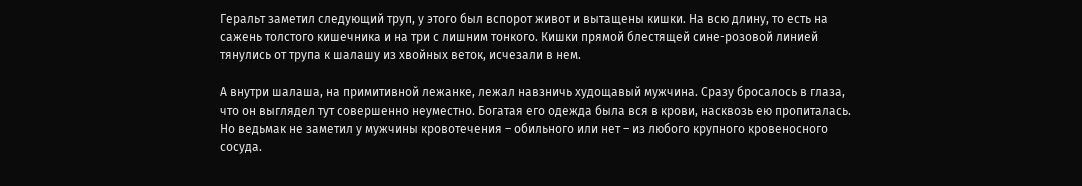Геральт заметил следующий труп, у этого был вспорот живот и вытащены кишки. На всю длину, то есть на сажень толстого кишечника и на три с лишним тонкого. Кишки прямой блестящей сине-розовой линией тянулись от трупа к шалашу из хвойных веток, исчезали в нем.

А внутри шалаша, на примитивной лежанке, лежал навзничь худощавый мужчина. Сразу бросалось в глаза, что он выглядел тут совершенно неуместно. Богатая его одежда была вся в крови, насквозь ею пропиталась. Но ведьмак не заметил у мужчины кровотечения – обильного или нет – из любого крупного кровеносного сосуда.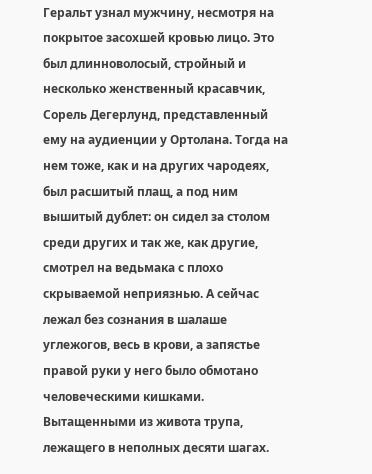Геральт узнал мужчину, несмотря на покрытое засохшей кровью лицо. Это был длинноволосый, стройный и несколько женственный красавчик, Сорель Дегерлунд, представленный ему на аудиенции у Ортолана. Тогда на нем тоже, как и на других чародеях, был расшитый плащ, а под ним вышитый дублет: он сидел за столом среди других и так же, как другие, смотрел на ведьмака с плохо скрываемой неприязнью. А сейчас лежал без сознания в шалаше углежогов, весь в крови, а запястье правой руки у него было обмотано человеческими кишками. Вытащенными из живота трупа, лежащего в неполных десяти шагах.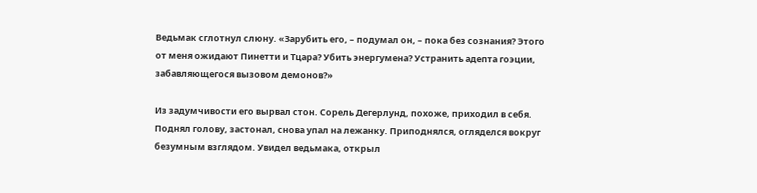Ведьмак сглотнул слюну. «Зарубить его, – подумал он, – пока без сознания? Этого от меня ожидают Пинетти и Тцара? Убить энергумена? Устранить адепта гоэции, забавляющегося вызовом демонов?»

Из задумчивости его вырвал стон. Сорель Дегерлунд, похоже, приходил в себя. Поднял голову, застонал, снова упал на лежанку. Приподнялся, огляделся вокруг безумным взглядом. Увидел ведьмака, открыл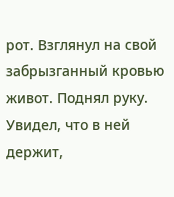рот. Взглянул на свой забрызганный кровью живот. Поднял руку. Увидел, что в ней держит,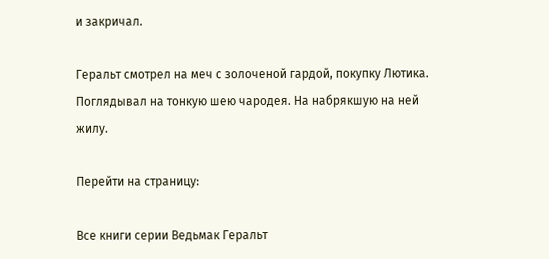и закричал.

Геральт смотрел на меч с золоченой гардой, покупку Лютика. Поглядывал на тонкую шею чародея. На набрякшую на ней жилу.

Перейти на страницу:

Все книги серии Ведьмак Геральт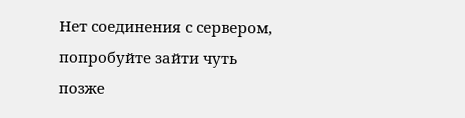Нет соединения с сервером, попробуйте зайти чуть позже